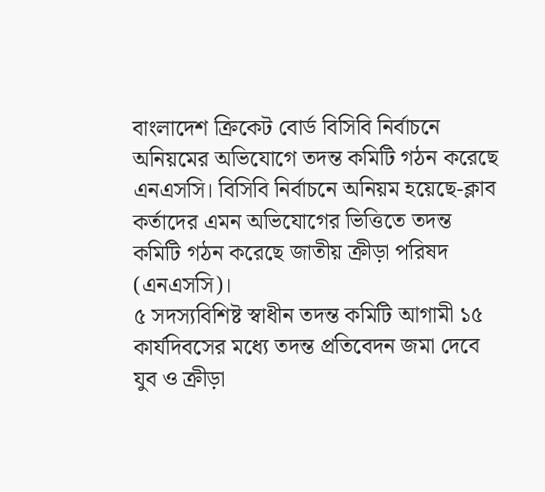বাংলাদেশ ক্রিকেট বোর্ড বিসিবি নির্বাচনে অনিয়মের অভিযোগে তদন্ত কমিটি গঠন করেছে এনএসসি। বিসিবি নির্বাচনে অনিয়ম হয়েছে-ক্লাব কর্তাদের এমন অভিযোগের ভিত্তিতে তদন্ত কমিটি গঠন করেছে জাতীয় ক্রীড়া পরিষদ (এনএসসি)।
৫ সদস্যবিশিষ্ট স্বাধীন তদন্ত কমিটি আগামী ১৫ কার্যদিবসের মধ্যে তদন্ত প্রতিবেদন জমা দেবে যুব ও ক্রীড়া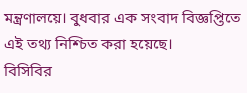মন্ত্রণালয়ে। বুধবার এক সংবাদ বিজ্ঞপ্তিতে এই তথ্য নিশ্চিত করা হয়েছে।
বিসিবির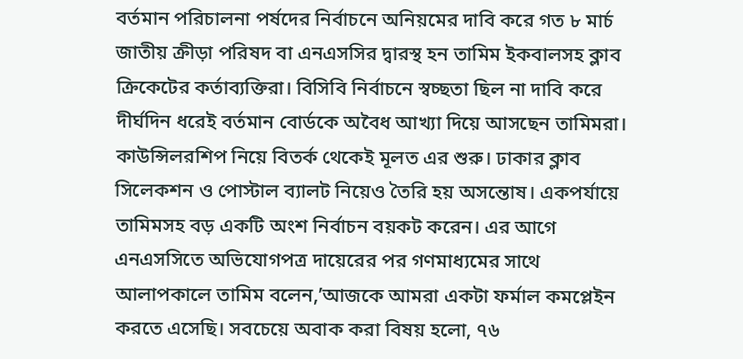বর্তমান পরিচালনা পর্ষদের নির্বাচনে অনিয়মের দাবি করে গত ৮ মার্চ জাতীয় ক্রীড়া পরিষদ বা এনএসসির দ্বারস্থ হন তামিম ইকবালসহ ক্লাব ক্রিকেটের কর্তাব্যক্তিরা। বিসিবি নির্বাচনে স্বচ্ছতা ছিল না দাবি করে দীর্ঘদিন ধরেই বর্তমান বোর্ডকে অবৈধ আখ্যা দিয়ে আসছেন তামিমরা।
কাউন্সিলরশিপ নিয়ে বিতর্ক থেকেই মূলত এর শুরু। ঢাকার ক্লাব সিলেকশন ও পোস্টাল ব্যালট নিয়েও তৈরি হয় অসন্তোষ। একপর্যায়ে তামিমসহ বড় একটি অংশ নির্বাচন বয়কট করেন। এর আগে এনএসসিতে অভিযোগপত্র দায়েরের পর গণমাধ্যমের সাথে আলাপকালে তামিম বলেন,’আজকে আমরা একটা ফর্মাল কমপ্লেইন করতে এসেছি। সবচেয়ে অবাক করা বিষয় হলো, ৭৬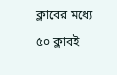ক্লাবের মধ্যে ৫০ ক্লাবই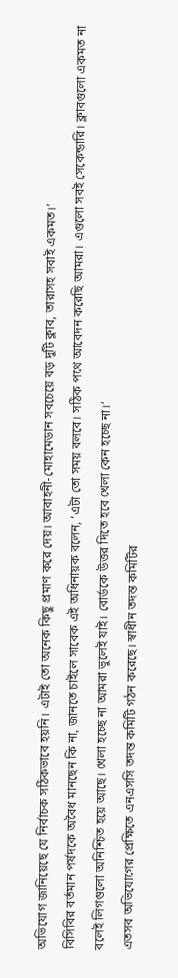অভিযোগ জানিয়েছে যে নির্বাচক সঠিকভাবে হয়নি। এটাই তো অনেক কিছু প্রমাণ করে দেয়। আবাহনী-মোহামেডান সবচেয়ে বড় দুটি ক্লাব, তারাসহ সবাই একমত।’
বিসিবির বর্তমান পর্ষদকে অবৈধ মানছেন কি না, জানতে চাইলে সাবেক এই অধিনায়ক বলেন, ‘এটা তো সময় বলবে। সঠিক পথে আবেদন করেছি আমরা। এগুলো সবই সেকেন্ডারি। ক্লাবগুলো একমত না বলেই লিগগুলো অনিশ্চিত হয়ে আছে। খেলা হচ্ছে না আমরা ভুলেই যাই। বোর্ডকে উত্তর দিতে হবে খেলা কেন হচ্ছে না।’
এতসব অভিযোগের প্রেক্ষিতে এনএসসি তদন্ত কমিটি গঠন করেছে। স্বাধীন তদন্ত কমিটির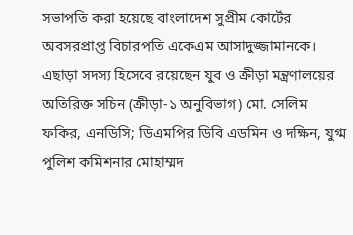সভাপতি করা হয়েছে বাংলাদেশ সুপ্রীম কোর্টের অবসরপ্রাপ্ত বিচারপতি একেএম আসাদুজ্জামানকে।
এছাড়া সদস্য হিসেবে রয়েছেন যুব ও ক্রীড়া মন্ত্রণালয়ের অতিরিক্ত সচিন (ক্রীড়া-১ অনুবিভাগ) মো. সেলিম ফকির, এনডিসি; ডিএমপির ডিবি এডমিন ও দক্ষিন, যুগ্ম পুলিশ কমিশনার মোহাম্মদ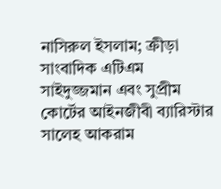নাসিরুল ইসলাম; ক্রীড়া সাংবাদিক এটিএম সাইদুজ্জমান এবং সুপ্রীম কোর্টের আইনজীবী ব্যারিস্টার সালেহ আকরাম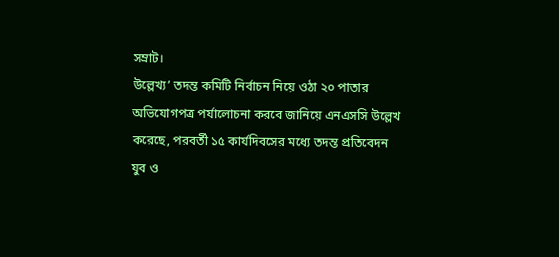সম্রাট।
উল্লেখ্য’ তদন্ত কমিটি নির্বাচন নিয়ে ওঠা ২০ পাতার অভিযোগপত্র পর্যালোচনা করবে জানিয়ে এনএসসি উল্লেখ করেছে, পরবর্তী ১৫ কার্যদিবসের মধ্যে তদন্ত প্রতিবেদন যুব ও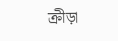ক্রীড়া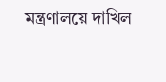মন্ত্রণালয়ে দাখিল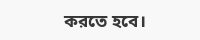করতে হবে।